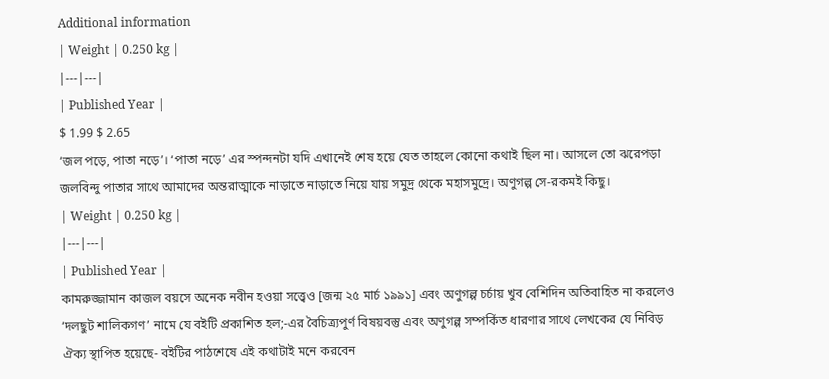Additional information
| Weight | 0.250 kg |
|---|---|
| Published Year |
$ 1.99 $ 2.65
‘জল পড়ে, পাতা নড়ে’। ‘পাতা নড়ে’ এর স্পন্দনটা যদি এখানেই শেষ হয়ে যেত তাহলে কোনো কথাই ছিল না। আসলে তো ঝরেপড়া জলবিন্দু পাতার সাথে আমাদের অন্তরাত্মাকে নাড়াতে নাড়াতে নিয়ে যায় সমুদ্র থেকে মহাসমুদ্রে। অণুগল্প সে-রকমই কিছু।
| Weight | 0.250 kg |
|---|---|
| Published Year |
কামরুজ্জামান কাজল বয়সে অনেক নবীন হওয়া সত্ত্বেও [জন্ম ২৫ মার্চ ১৯৯১] এবং অণুগল্প চর্চায় খুব বেশিদিন অতিবাহিত না করলেও ‘দলছুট শালিকগণ’ নামে যে বইটি প্রকাশিত হল;-এর বৈচিত্র্যপুর্ণ বিষয়বস্তু এবং অণুগল্প সম্পর্কিত ধারণার সাথে লেখকের যে নিবিড় ঐক্য স্থাপিত হয়েছে- বইটির পাঠশেষে এই কথাটাই মনে করবেন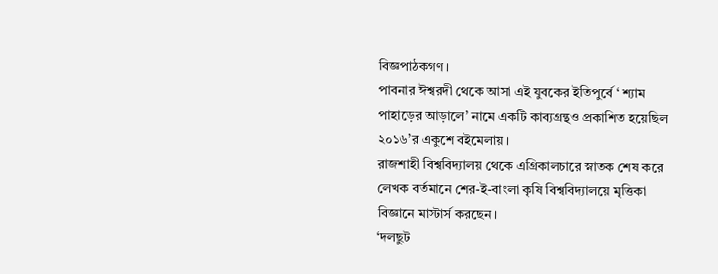বিজ্ঞপাঠকগণ।
পাবনার ঈশ্বরদী থেকে আসা এই যুবকের ইতিপুর্বে ‘ শ্যাম পাহাড়ের আড়ালে’ নামে একটি কাব্যগ্রন্থও প্রকাশিত হয়েছিল ২০১৬’র একুশে বইমেলায়।
রাজশাহী বিশ্ববিদ্যালয় থেকে এগ্রিকালচারে স্নাতক শেষ করে লেখক বর্তমানে শের-ই-বাংলা কৃষি বিশ্ববিদ্যালয়ে মৃত্তিকা বিজ্ঞানে মাস্টার্স করছেন।
‘দলছুট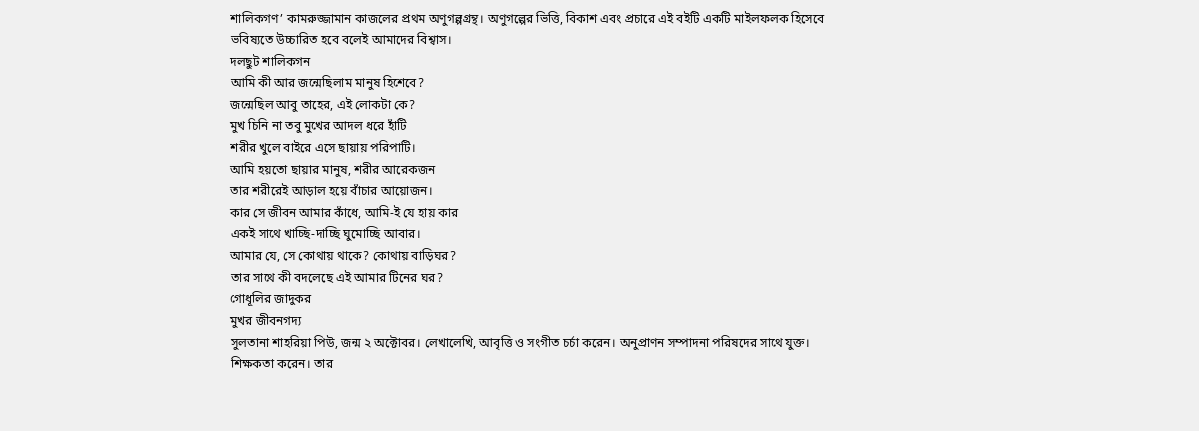শালিকগণ’ কামরুজ্জামান কাজলের প্রথম অণুগল্পগ্রন্থ। অণুগল্পের ভিত্তি, বিকাশ এবং প্রচারে এই বইটি একটি মাইলফলক হিসেবে ভবিষ্যতে উচ্চারিত হবে বলেই আমাদের বিশ্বাস।
দলছুট শালিকগন
আমি কী আর জন্মেছিলাম মানুষ হিশেবে?
জন্মেছিল আবু তাহের, এই লোকটা কে?
মুখ চিনি না তবু মুখের আদল ধরে হাঁটি
শরীর খুলে বাইরে এসে ছায়ায় পরিপাটি।
আমি হয়তো ছায়ার মানুষ, শরীর আরেকজন
তার শরীরেই আড়াল হয়ে বাঁচার আয়োজন।
কার সে জীবন আমার কাঁধে, আমি-ই যে হায় কার
একই সাথে খাচ্ছি-দাচ্ছি ঘুমোচ্ছি আবার।
আমার যে, সে কোথায় থাকে? কোথায় বাড়িঘর?
তার সাথে কী বদলেছে এই আমার টিনের ঘর?
গোধূলির জাদুকর
মুখর জীবনগদ্য
সুলতানা শাহরিয়া পিউ, জন্ম ২ অক্টোবর। লেখালেখি, আবৃত্তি ও সংগীত চর্চা করেন। অনুপ্রাণন সম্পাদনা পরিষদের সাথে যুক্ত। শিক্ষকতা করেন। তার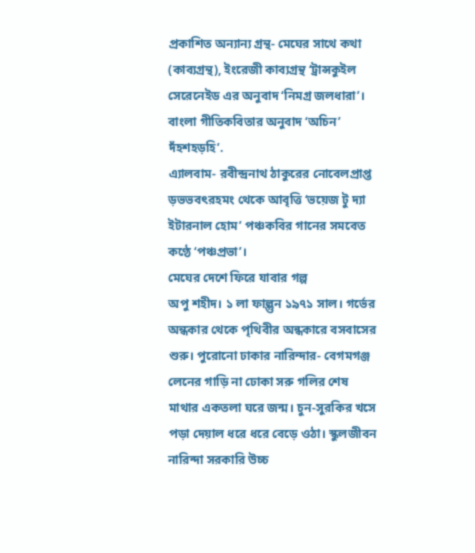প্রকাশিত অন্যান্য গ্রন্থ- মেঘের সাথে কথা (কাব্যগ্রন্থ), ইংরেজী কাব্যগ্রন্থ ‘ট্রান্সকুইল সেরেনেইড এর অনুবাদ ‘নিমগ্র জলধারা’। বাংলা গীতিকবিতার অনুবাদ ‘অচিন’ দঁহশহড়হি’.
এ্যালবাম- রবীন্দ্রনাথ ঠাকুরের নোবেলপ্রাপ্ত ড়ভভবৎরহমং থেকে আবৃত্তি ‘ভয়েজ টু দ্যা ইটারনাল হোম’ পঞ্চকবির গানের সমবেত কণ্ঠে ‘পঞ্চপ্রভা’।
মেঘের দেশে ফিরে যাবার গল্প
অপু শহীদ। ১ লা ফাল্গুন ১৯৭১ সাল। গর্ভের অন্ধকার থেকে পৃথিবীর অন্ধকারে বসবাসের শুরু। পুরোনো ঢাকার নারিন্দার- বেগমগঞ্জ লেনের গাড়ি না ঢোকা সরু গলির শেষ মাথার একতলা ঘরে জন্ম। চুন-সুরকির খসে পড়া দেয়াল ধরে ধরে বেড়ে ওঠা। স্কুলজীবন নারিন্দা সরকারি উচ্চ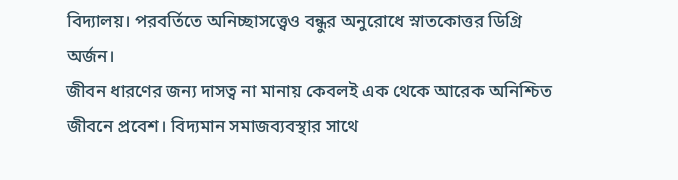বিদ্যালয়। পরবর্তিতে অনিচ্ছাসত্ত্বেও বন্ধুর অনুরোধে স্নাতকোত্তর ডিগ্রি অর্জন।
জীবন ধারণের জন্য দাসত্ব না মানায় কেবলই এক থেকে আরেক অনিশ্চিত জীবনে প্রবেশ। বিদ্যমান সমাজব্যবস্থার সাথে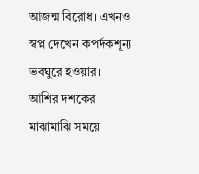আজন্ম বিরোধ। এখনও স্বপ্ন দেখেন কপর্দকশূন্য ভবঘুরে হওয়ার।
আশির দশকের মাঝামাঝি সময়ে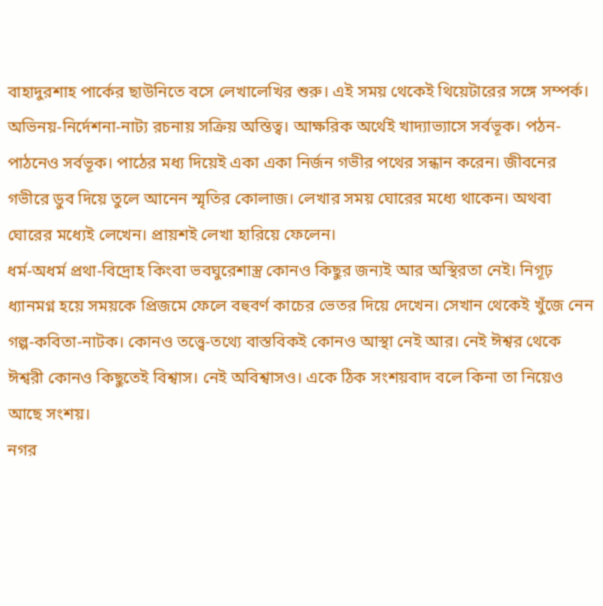বাহাদুরশাহ পার্কের ছাউনিতে বসে লেখালেখির শুরু। এই সময় থেকেই থিয়েটারের সঙ্গে সম্পর্ক। অভিনয়-নির্দেশনা-নাট্য রচনায় সক্রিয় অস্তিত্ব। আক্ষরিক অর্থেই খাদ্যাভ্যাসে সর্বভূক। পঠন-পাঠনেও সর্বভূক। পাঠের মধ্য দিয়েই একা একা নির্জন গভীর পথের সন্ধান করেন। জীবনের গভীরে ডুব দিয়ে তুলে আনেন স্মৃতির কোলাজ। লেখার সময় ঘোরের মধ্যে থাকেন। অথবা ঘোরের মধ্যেই লেখেন। প্রায়শই লেখা হারিয়ে ফেলেন।
ধর্ম-অধর্ম প্রথা-বিদ্রোহ কিংবা ভবঘুরেশাস্ত্র কোনও কিছুর জন্যই আর অস্থিরতা নেই। নিগূঢ় ধ্যানমগ্ন হয়ে সময়কে প্রিজমে ফেলে বহুবর্ণ কাচের ভেতর দিয়ে দেখেন। সেখান থেকেই খুঁজে নেন গল্প-কবিতা-নাটক। কোনও তত্ত্বে-তথ্যে বাস্তবিকই কোনও আস্থা নেই আর। নেই ঈশ্বর থেকে ঈশ্বরী কোনও কিছুতেই বিশ্বাস। নেই অবিশ্বাসও। একে ঠিক সংশয়বাদ বলে কিনা তা নিয়েও আছে সংশয়।
নগর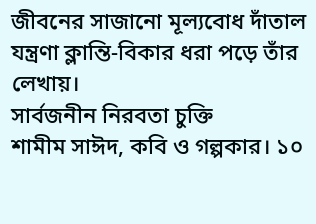জীবনের সাজানো মূল্যবোধ দাঁতাল যন্ত্রণা ক্লান্তি-বিকার ধরা পড়ে তাঁর লেখায়।
সার্বজনীন নিরবতা চুক্তি
শামীম সাঈদ, কবি ও গল্পকার। ১০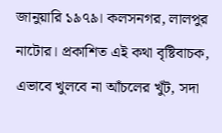জানুয়ারি ১৯৭৯। কলসনগর, লালপুর নাটোর। প্রকাশিত এই কথা বৃষ্টিবাচক, এভাবে খুলবে না আঁচলের খুঁট, সদা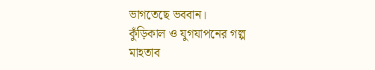ভাগতেছে ভববান।
কুঁড়িকাল ও যুগযাপনের গল্প
মাহতাব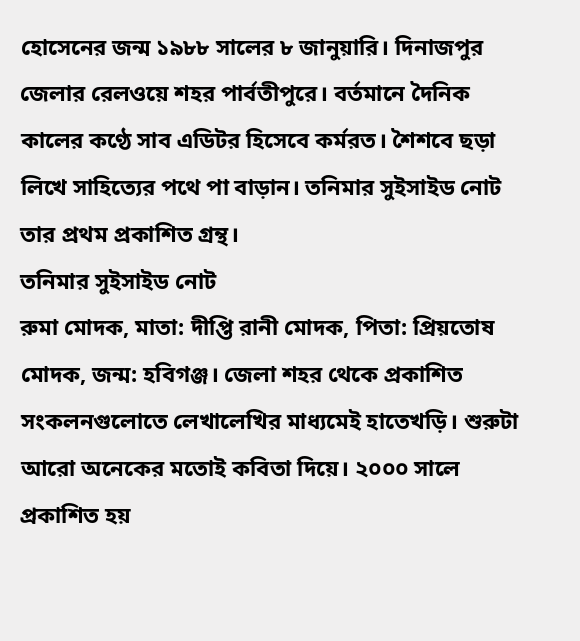হোসেনের জন্ম ১৯৮৮ সালের ৮ জানুয়ারি। দিনাজপুর জেলার রেলওয়ে শহর পার্বতীপুরে। বর্তমানে দৈনিক কালের কণ্ঠে সাব এডিটর হিসেবে কর্মরত। শৈশবে ছড়া লিখে সাহিত্যের পথে পা বাড়ান। তনিমার সুইসাইড নোট তার প্রথম প্রকাশিত গ্রন্থ।
তনিমার সুইসাইড নোট
রুমা মোদক, মাতা: দীপ্তি রানী মোদক, পিতা: প্রিয়তোষ মোদক, জন্ম: হবিগঞ্জ। জেলা শহর থেকে প্রকাশিত সংকলনগুলোতে লেখালেখির মাধ্যমেই হাতেখড়ি। শুরুটা আরো অনেকের মতোই কবিতা দিয়ে। ২০০০ সালে প্রকাশিত হয়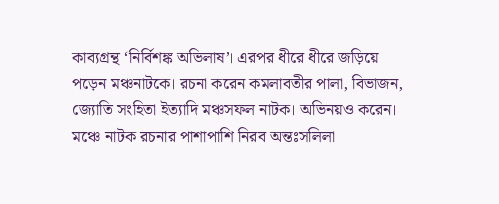কাব্যগ্রন্থ ‘নির্বিশঙ্ক অভিলাষ’। এরপর ধীরে ধীরে জড়িয়ে পড়েন মঞ্চনাটকে। রচনা করেন কমলাবতীর পালা, বিভাজন, জ্যোতি সংহিতা ইত্যাদি মঞ্চসফল নাটক। অভিনয়ও করেন। মঞ্চে নাটক রচনার পাশাপাশি নিরব অন্তঃসলিলা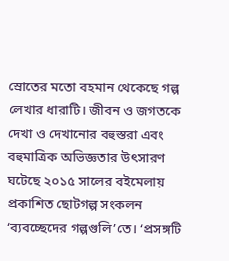স্রোতের মতো বহমান থেকেছে গল্প লেখার ধারাটি। জীবন ও জগতকে দেখা ও দেখানোর বহুস্তরা এবং বহুমাত্রিক অভিজ্ঞতার উৎসারণ ঘটেছে ২০১৫ সালের বইমেলায় প্রকাশিত ছোটগল্প সংকলন ‘ব্যবচ্ছেদের গল্পগুলি’তে। ‘প্রসঙ্গটি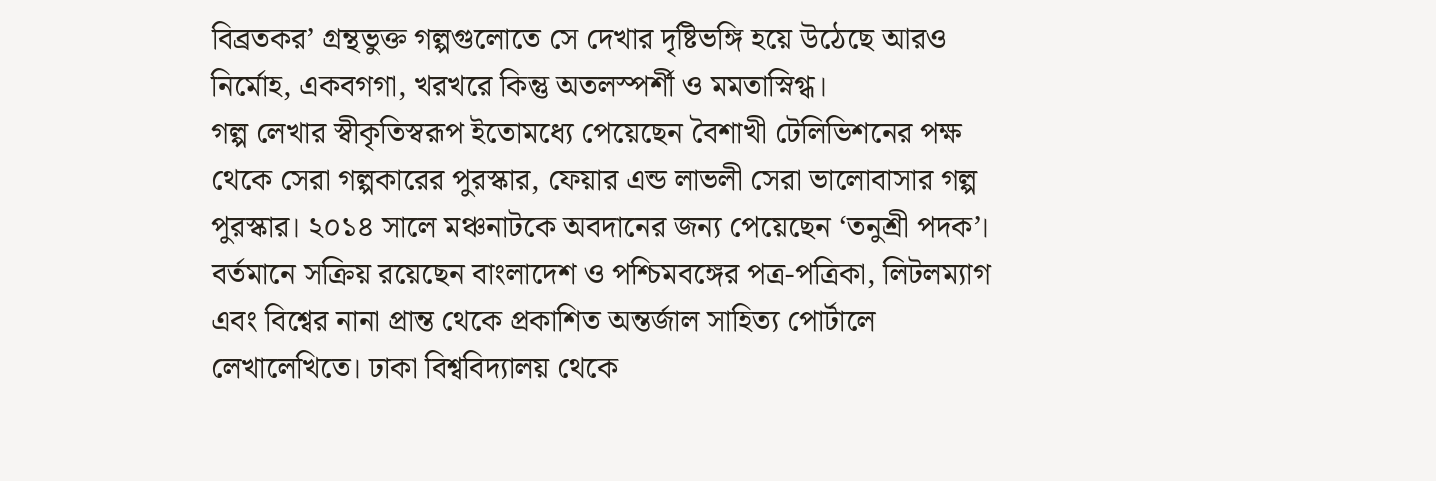বিব্রতকর’ গ্রন্থভুক্ত গল্পগুলোতে সে দেখার দৃষ্টিভঙ্গি হয়ে উঠেছে আরও নির্মোহ, একবগগা, খরখরে কিন্তু অতলস্পর্শী ও মমতাস্নিগ্ধ।
গল্প লেখার স্বীকৃতিস্বরূপ ইতোমধ্যে পেয়েছেন বৈশাখী টেলিভিশনের পক্ষ থেকে সেরা গল্পকারের পুরস্কার, ফেয়ার এন্ড লাভলী সেরা ভালোবাসার গল্প পুরস্কার। ২০১৪ সালে মঞ্চনাটকে অবদানের জন্য পেয়েছেন ‘তনুশ্রী পদক’।
বর্তমানে সক্রিয় রয়েছেন বাংলাদেশ ও পশ্চিমবঙ্গের পত্র-পত্রিকা, লিটলম্যাগ এবং বিশ্বের নানা প্রান্ত থেকে প্রকাশিত অন্তর্জাল সাহিত্য পোর্টালে লেখালেখিতে। ঢাকা বিশ্ববিদ্যালয় থেকে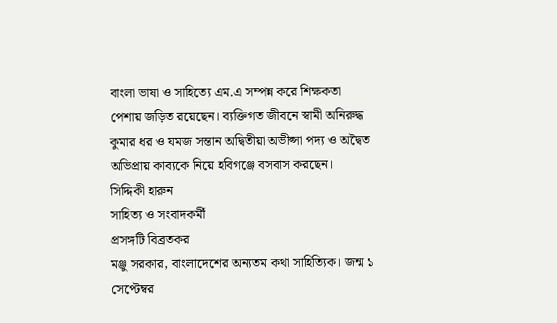বাংলা ভাষা ও সাহিত্যে এম.এ সম্পন্ন করে শিক্ষকতা পেশায় জড়িত রয়েছেন। ব্যক্তিগত জীবনে স্বামী অনিরুদ্ধ কুমার ধর ও যমজ সন্তান অদ্বিতীয়া অভীপ্সা পদ্য ও অদ্বৈত অভিপ্রায় কাব্যকে নিয়ে হবিগঞ্জে বসবাস করছেন।
সিদ্দিকী হারুন
সাহিত্য ও সংবাদকর্মী
প্রসঙ্গটি বিব্রতকর
মঞ্জু সরকার, বাংলাদেশের অন্যতম কথা সাহিত্যিক। জন্ম ১ সেপ্টেম্বর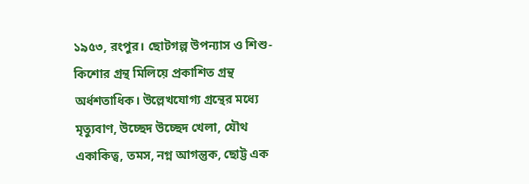১৯৫৩, রংপুর। ছোটগল্প উপন্যাস ও শিশু-কিশোর গ্রন্থ মিলিয়ে প্রকাশিত গ্রন্থ অর্ধশতাধিক। উল্লেখযোগ্য গ্রন্থের মধ্যে মৃত্যুবাণ, উচ্ছেদ উচ্ছেদ খেলা, যৌথ একাকিত্ব, তমস, নগ্ন আগন্তুক, ছোট্ট এক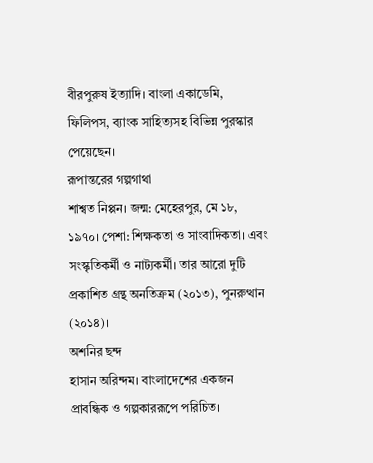বীরপুরুষ ইত্যাদি। বাংলা একাডেমি, ফিলিপস, ব্যাংক সাহিত্যসহ বিভিন্ন পুরস্কার পেয়েছেন।
রূপান্তরের গল্পগাথা
শাশ্বত নিপ্পন। জন্ম: মেহেরপুর, মে ১৮, ১৯৭০। পেশা: শিক্ষকতা ও সাংবাদিকতা। এবং সংস্কৃতিকর্মী ও নাট্যকর্মী। তার আরো দুটি প্রকাশিত গ্রন্থ অনতিক্রম (২০১৩), পুনরুত্থান (২০১৪)।
অশনির ছন্দ
হাসান অরিন্দম। বাংলাদেশের একজন প্রাবন্ধিক ও গল্পকাররূপে পরিচিত।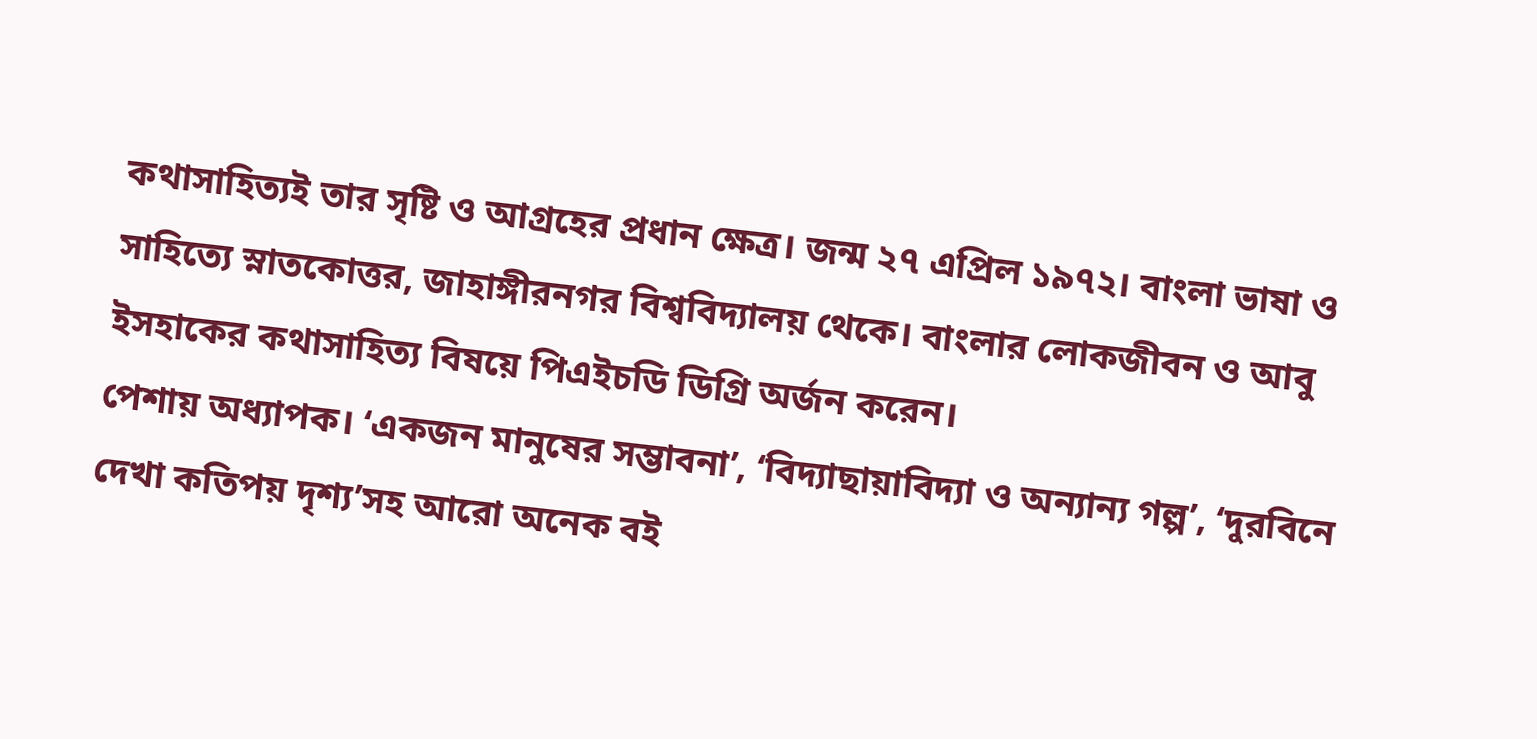কথাসাহিত্যই তার সৃষ্টি ও আগ্রহের প্রধান ক্ষেত্র। জন্ম ২৭ এপ্রিল ১৯৭২। বাংলা ভাষা ও সাহিত্যে স্নাতকোত্তর, জাহাঙ্গীরনগর বিশ্ববিদ্যালয় থেকে। বাংলার লোকজীবন ও আবু ইসহাকের কথাসাহিত্য বিষয়ে পিএইচডি ডিগ্রি অর্জন করেন।
পেশায় অধ্যাপক। ‘একজন মানুষের সম্ভাবনা’, ‘বিদ্যাছায়াবিদ্যা ও অন্যান্য গল্প’, ‘দুরবিনে দেখা কতিপয় দৃশ্য’সহ আরো অনেক বই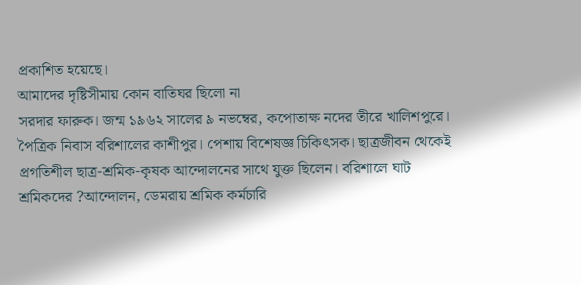প্রকাশিত হয়েছে।
আমাদের দৃষ্টিসীমায় কোন বাতিঘর ছিলো না
সরদার ফারুক। জন্ম ১৯৬২ সালের ৯ নভম্বের, কপোতাক্ষ নদের তীরে খালিশপুরে। পৈত্রিক নিবাস বরিশালের কাশীপুর। পেশায় বিশেষজ্ঞ চিকিৎসক। ছাত্রজীবন থেকেই প্রগতিশীল ছাত্র-শ্রমিক-কৃষক আন্দোলনের সাথে যুক্ত ছিলেন। বরিশালে ঘাট শ্রমিকদের ?আন্দোলন, ডেমরায় শ্রমিক কর্মচারি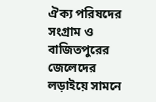ঐক্য পরিষদের সংগ্রাম ও বাজিতপুরের জেলেদের লড়াইয়ে সামনে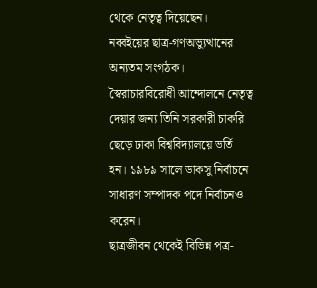থেকে নেতৃত্ব দিয়েছেন।
নব্বইয়ের ছাত্র-গণঅভ্যুত্থানের অন্যতম সংগঠক। স্বৈরাচারবিরোধী আন্দোলনে নেতৃত্ব দেয়ার জন্য তিনি সরকারী চাকরি ছেড়ে ঢাকা বিশ্ববিদ্যালয়ে ভর্তি হন। ১৯৮৯ সালে ডাকসু নির্বাচনে সাধারণ সম্পাদক পদে নির্বাচনও করেন।
ছাত্রজীবন থেকেই বিভিন্ন পত্র-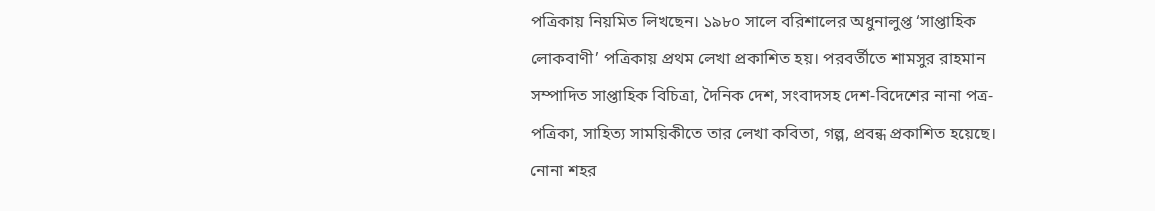পত্রিকায় নিয়মিত লিখছেন। ১৯৮০ সালে বরিশালের অধুনালুপ্ত ‘সাপ্তাহিক লোকবাণী’ পত্রিকায় প্রথম লেখা প্রকাশিত হয়। পরবর্তীতে শামসুর রাহমান সম্পাদিত সাপ্তাহিক বিচিত্রা, দৈনিক দেশ, সংবাদসহ দেশ-বিদেশের নানা পত্র-পত্রিকা, সাহিত্য সাময়িকীতে তার লেখা কবিতা, গল্প, প্রবন্ধ প্রকাশিত হয়েছে।
নোনা শহর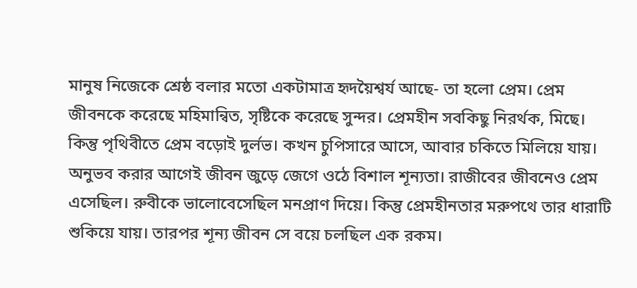মানুষ নিজেকে শ্রেষ্ঠ বলার মতো একটামাত্র হৃদয়ৈশ্বর্য আছে- তা হলো প্রেম। প্রেম জীবনকে করেছে মহিমান্বিত, সৃষ্টিকে করেছে সুন্দর। প্রেমহীন সবকিছু নিরর্থক, মিছে। কিন্তু পৃথিবীতে প্রেম বড়োই দুর্লভ। কখন চুপিসারে আসে, আবার চকিতে মিলিয়ে যায়। অনুভব করার আগেই জীবন জুড়ে জেগে ওঠে বিশাল শূন্যতা। রাজীবের জীবনেও প্রেম এসেছিল। রুবীকে ভালোবেসেছিল মনপ্রাণ দিয়ে। কিন্তু প্রেমহীনতার মরুপথে তার ধারাটি শুকিয়ে যায়। তারপর শূন্য জীবন সে বয়ে চলছিল এক রকম।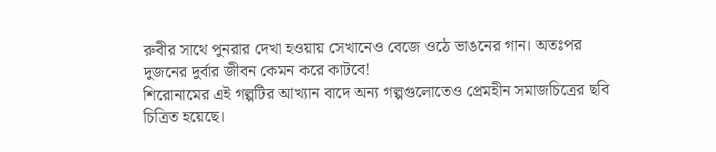রুবীর সাথে পুনরার দেখা হওয়ায় সেখানেও বেজে ওঠে ভাঙনের গান। অতঃপর দুজনের দুর্বার জীবন কেমন করে কাটবে!
শিরোনামের এই গল্পটির আখ্যান বাদে অন্য গল্পগুলোতেও প্রেমহীন সমাজচিত্রের ছবি চিত্রিত হয়েছে।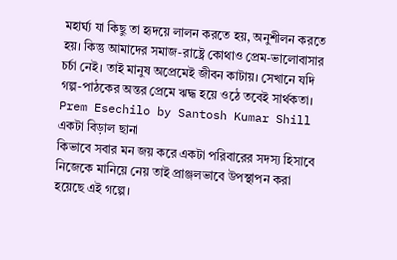মহার্ঘ্য যা কিছু তা হৃদয়ে লালন করতে হয়, অনুশীলন করতে হয়। কিন্তু আমাদের সমাজ-রাষ্ট্রে কোথাও প্রেম-ভালোবাসার চর্চা নেই। তাই মানুষ অপ্রেমেই জীবন কাটায়। সেখানে যদি গল্প-পাঠকের অন্তর প্রেমে ঋদ্ধ হয়ে ওঠে তবেই সার্থকতা।
Prem Esechilo by Santosh Kumar Shill
একটা বিড়াল ছানা
কিভাবে সবার মন জয় করে একটা পরিবারের সদস্য হিসাবে নিজেকে মানিয়ে নেয় তাই প্রাঞ্জলভাবে উপস্থাপন করা হয়েছে এই গল্পে।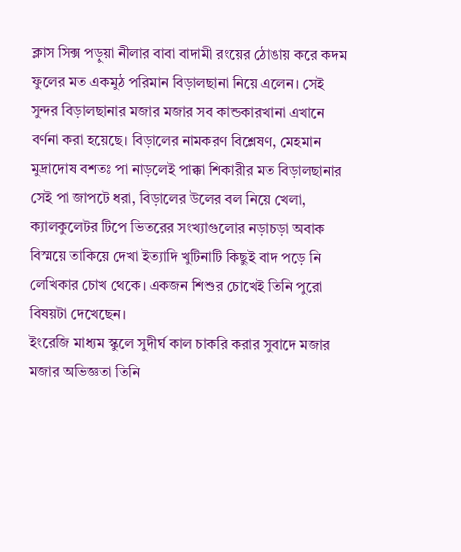ক্লাস সিক্স পড়ুয়া নীলার বাবা বাদামী রংয়ের ঠোঙায় করে কদম ফুলের মত একমুঠ পরিমান বিড়ালছানা নিয়ে এলেন। সেই সুন্দর বিড়ালছানার মজার মজার সব কান্ডকারখানা এখানে বর্ণনা করা হয়েছে। বিড়ালের নামকরণ বিশ্লেষণ, মেহমান মুদ্রাদোষ বশতঃ পা নাড়লেই পাক্কা শিকারীর মত বিড়ালছানার সেই পা জাপটে ধরা, বিড়ালের উলের বল নিয়ে খেলা, ক্যালকুলেটর টিপে ভিতরের সংখ্যাগুলোর নড়াচড়া অবাক বিস্ময়ে তাকিয়ে দেখা ইত্যাদি খুটিনাটি কিছুই বাদ পড়ে নি লেখিকার চোখ থেকে। একজন শিশুর চোখেই তিনি পুরো বিষয়টা দেখেছেন।
ইংরেজি মাধ্যম স্কুলে সুদীর্ঘ কাল চাকরি করার সুবাদে মজার মজার অভিজ্ঞতা তিনি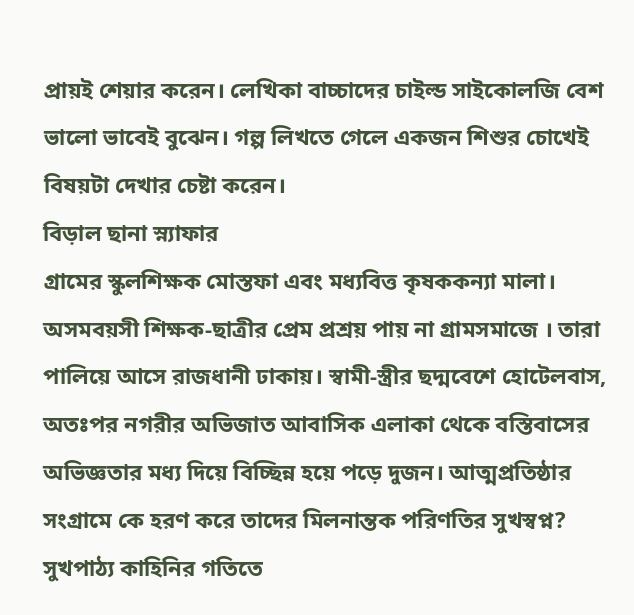প্রায়ই শেয়ার করেন। লেখিকা বাচ্চাদের চাইল্ড সাইকোলজি বেশ ভালো ভাবেই বুঝেন। গল্প লিখতে গেলে একজন শিশুর চোখেই বিষয়টা দেখার চেষ্টা করেন।
বিড়াল ছানা স্ন্যাফার
গ্রামের স্কুলশিক্ষক মোস্তফা এবং মধ্যবিত্ত কৃষককন্যা মালা। অসমবয়সী শিক্ষক-ছাত্রীর প্রেম প্রশ্রয় পায় না গ্রামসমাজে । তারা পালিয়ে আসে রাজধানী ঢাকায়। স্বামী-স্ত্রীর ছদ্মবেশে হোটেলবাস, অতঃপর নগরীর অভিজাত আবাসিক এলাকা থেকে বস্তিবাসের অভিজ্ঞতার মধ্য দিয়ে বিচ্ছিন্ন হয়ে পড়ে দুজন। আত্মপ্রতিষ্ঠার সংগ্রামে কে হরণ করে তাদের মিলনান্তক পরিণতির সুখস্বপ্ন? সুখপাঠ্য কাহিনির গতিতে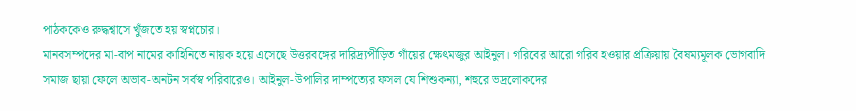পাঠককেও রুদ্ধশ্বাসে খুঁজতে হয় স্বপ্নচোর।
মানবসম্পদের মা-বাপ নামের কাহিনিতে নায়ক হয়ে এসেছে উত্তরবঙ্গের দারিদ্র্যপীড়িত গাঁয়ের ক্ষেৎমজুর আইনুল। গরিবের আরো গরিব হওয়ার প্রক্রিয়ায় বৈষম্যমূলক ভোগবাদি সমাজ ছায়া ফেলে অভাব-অনটন সর্বস্ব পরিবারেও। আইনুল-উপালির দাম্পত্যের ফসল যে শিশুকন্যা, শহুরে ভদ্রলোকদের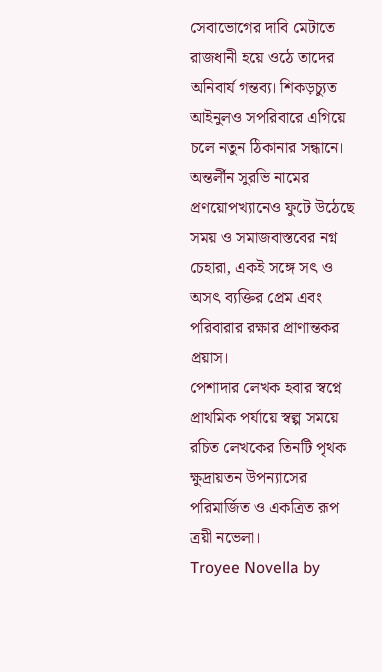সেবাভোগের দাবি মেটাতে রাজধানী হয়ে ওঠে তাদের অনিবার্য গন্তব্য। শিকড়চ্যুত আইনুলও সপরিবারে এগিয়ে চলে নতুন ঠিকানার সন্ধানে।
অন্তর্লীন সুরভি নামের প্রণয়োপখ্যানেও ফুটে উঠেছে সময় ও সমাজবাস্তবের নগ্ন চেহারা, একই সঙ্গে সৎ ও অসৎ ব্যক্তির প্রেম এবং পরিবারার রক্ষার প্রাণান্তকর প্রয়াস।
পেশাদার লেখক হবার স্বপ্নে প্রাথমিক পর্যায়ে স্বল্প সময়ে রচিত লেখকের তিনটি পৃথক ক্ষুদ্রায়তন উপন্যাসের পরিমার্জিত ও একত্রিত রূপ ত্রয়ী নভেলা।
Troyee Novella by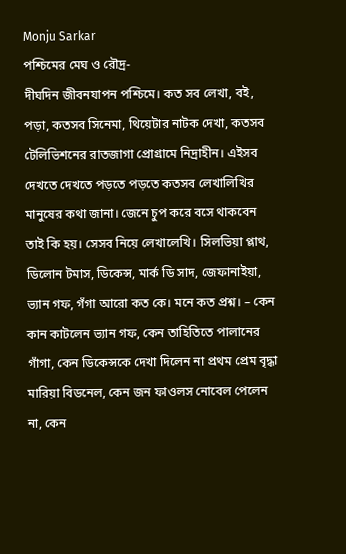Monju Sarkar
পশ্চিমের মেঘ ও রৌদ্র-
দীঘদিন জীবনযাপন পশ্চিমে। কত সব লেখা, বই, পড়া, কতসব সিনেমা, থিয়েটার নাটক দেখা, কতসব টেলিভিশনের রাতজাগা প্রোগ্রামে নিদ্রাহীন। এইসব দেখতে দেখতে পড়তে পড়তে কতসব লেখালিখির মানুষের কথা জানা। জেনে চুপ করে বসে থাকবেন তাই কি হয়। সেসব নিয়ে লেখালেখি। সিলভিয়া প্লাথ, ডিলোন টমাস, ডিকেন্স, মার্ক ডি সাদ, জেফানাইয়া, ভ্যান গফ, গঁগা আরো কত কে। মনে কত প্রশ্ন। – কেন কান কাটলেন ভ্যান গফ, কেন তাহিতিতে পালানের গাঁগা, কেন ডিকেন্সকে দেখা দিলেন না প্রথম প্রেম বৃদ্ধা মারিয়া বিডনেল, কেন জন ফাওলস নোবেল পেলেন না, কেন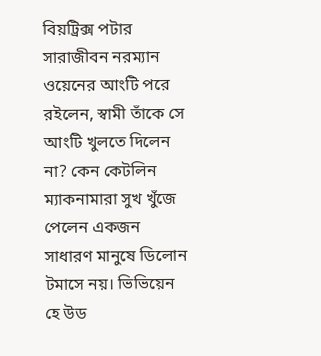বিয়ট্রিক্স পটার সারাজীবন নরম্যান ওয়েনের আংটি পরে রইলেন, স্বামী তাঁকে সে আংটি খুলতে দিলেন না? কেন কেটলিন ম্যাকনামারা সুখ খুঁজে পেলেন একজন সাধারণ মানুষে ডিলোন টমাসে নয়। ভিভিয়েন হে উড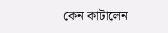কেন কাটালেন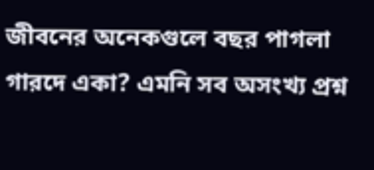জীবনের অনেকগুলে বছর পাগলা গারদে একা? এমনি সব অসংখ্য প্রশ্ন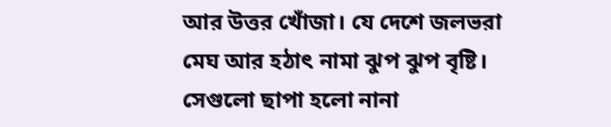আর উত্তর খোঁজা। যে দেশে জলভরা মেঘ আর হঠাৎ নামা ঝুপ ঝুপ বৃষ্টি। সেগুলো ছাপা হলো নানা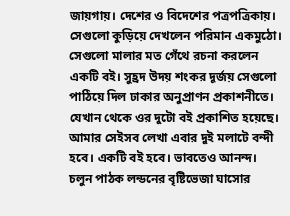জায়গায়। দেশের ও বিদেশের পত্রপত্রিকায়। সেগুলো কুড়িয়ে দেখলেন পরিমান একমুঠো। সেগুলো মালার মত গেঁথে রচনা করলেন একটি বই। সুহ্রদ উদয় শংকর দূর্জয় সেগুলো পাঠিয়ে দিল ঢাকার অনুপ্রাণন প্রকাশনীতে। যেখান থেকে ওর দুটো বই প্রকাশিত হয়েছে। আমার সেইসব লেখা এবার দুই মলাটে বন্দী হবে। একটি বই হবে। ভাবতেও আনন্দ।
চলুন পাঠক লন্ডনের বৃষ্টিভেজা ঘাসোর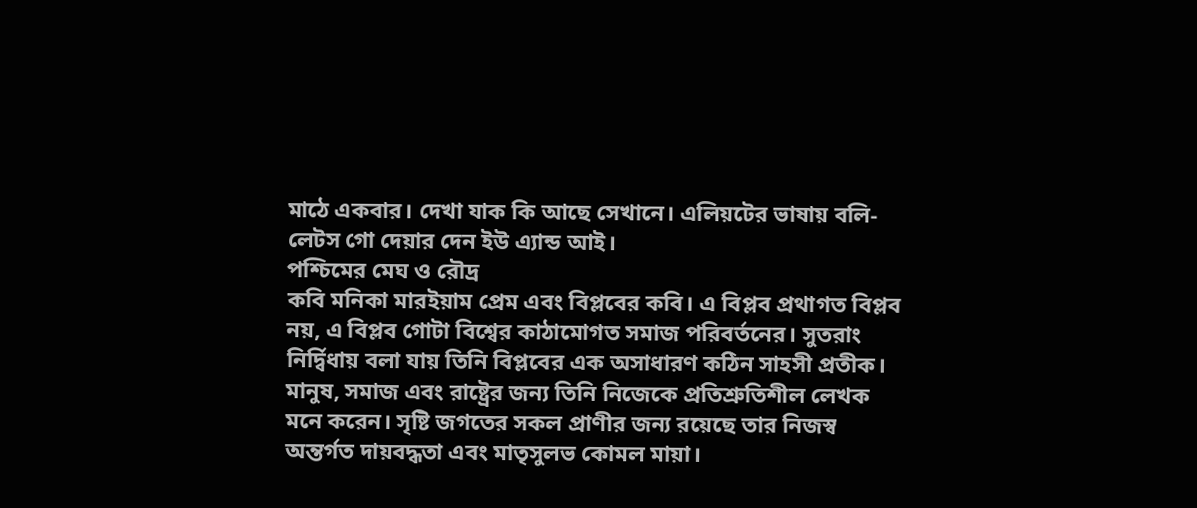মাঠে একবার। দেখা যাক কি আছে সেখানে। এলিয়টের ভাষায় বলি- লেটস গো দেয়ার দেন ইউ এ্যান্ড আই।
পশ্চিমের মেঘ ও রৌদ্র
কবি মনিকা মারইয়াম প্রেম এবং বিপ্লবের কবি। এ বিপ্লব প্রথাগত বিপ্লব নয়, এ বিপ্লব গোটা বিশ্বের কাঠামোগত সমাজ পরিবর্তনের। সুতরাং নির্দ্বিধায় বলা যায় তিনি বিপ্লবের এক অসাধারণ কঠিন সাহসী প্রতীক।
মানুষ, সমাজ এবং রাষ্ট্রের জন্য তিনি নিজেকে প্রতিশ্রুতিশীল লেখক মনে করেন। সৃষ্টি জগতের সকল প্রাণীর জন্য রয়েছে তার নিজস্ব অন্তর্গত দায়বদ্ধতা এবং মাতৃসুলভ কোমল মায়া।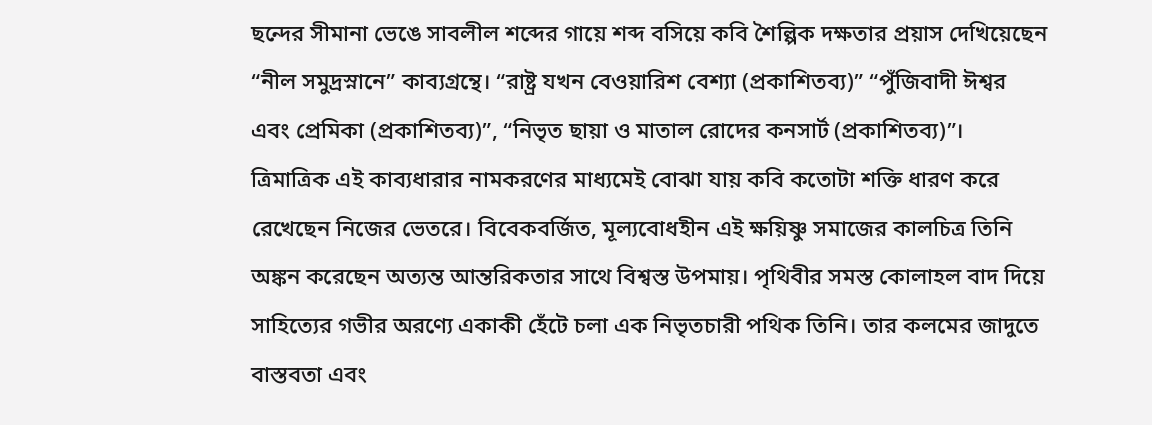ছন্দের সীমানা ভেঙে সাবলীল শব্দের গায়ে শব্দ বসিয়ে কবি শৈল্পিক দক্ষতার প্রয়াস দেখিয়েছেন “নীল সমুদ্রস্নানে” কাব্যগ্রন্থে। “রাষ্ট্র যখন বেওয়ারিশ বেশ্যা (প্রকাশিতব্য)” “পুঁজিবাদী ঈশ্বর এবং প্রেমিকা (প্রকাশিতব্য)”, “নিভৃত ছায়া ও মাতাল রোদের কনসার্ট (প্রকাশিতব্য)”।
ত্রিমাত্রিক এই কাব্যধারার নামকরণের মাধ্যমেই বোঝা যায় কবি কতোটা শক্তি ধারণ করে রেখেছেন নিজের ভেতরে। বিবেকবর্জিত, মূল্যবোধহীন এই ক্ষয়িষ্ণু সমাজের কালচিত্র তিনি অঙ্কন করেছেন অত্যন্ত আন্তরিকতার সাথে বিশ্বস্ত উপমায়। পৃথিবীর সমস্ত কোলাহল বাদ দিয়ে সাহিত্যের গভীর অরণ্যে একাকী হেঁটে চলা এক নিভৃতচারী পথিক তিনি। তার কলমের জাদুতে বাস্তবতা এবং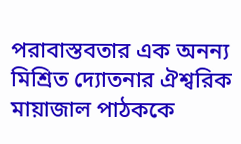পরাবাস্তবতার এক অনন্য মিশ্রিত দ্যোতনার ঐশ্বরিক মায়াজাল পাঠককে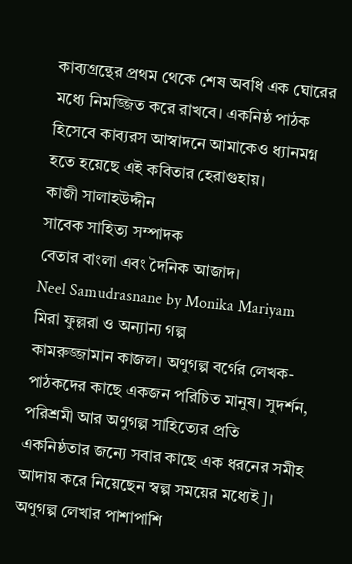কাব্যগ্রন্থের প্রথম থেকে শেষ অবধি এক ঘোরের মধ্যে নিমজ্জিত করে রাখবে। একনিষ্ঠ পাঠক হিসেবে কাব্যরস আস্বাদনে আমাকেও ধ্যানমগ্ন হতে হয়েছে এই কবিতার হেরাগুহায়।
কাজী সালাহউদ্দীন
সাবেক সাহিত্য সম্পাদক
বেতার বাংলা এবং দৈনিক আজাদ।
Neel Samudrasnane by Monika Mariyam
মিরা ফুল্লরা ও অন্যান্য গল্প
কামরুজ্জামান কাজল। অণুগল্প বর্গের লেখক-পাঠকদের কাছে একজন পরিচিত মানুষ। সুদর্শন, পরিশ্রমী আর অণুগল্প সাহিত্যের প্রতি একনিষ্ঠতার জন্যে সবার কাছে এক ধরনের সমীহ আদায় করে নিয়েছেন স্বল্প সময়ের মধ্যেই]। অণুগল্প লেখার পাশাপাশি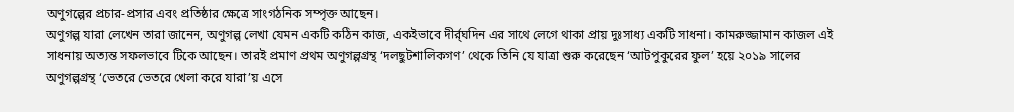অণুগল্পের প্রচার-প্রসার এবং প্রতিষ্ঠার ক্ষেত্রে সাংগঠনিক সম্পৃক্ত আছেন।
অণুগল্প যারা লেখেন তারা জানেন, অণুগল্প লেখা যেমন একটি কঠিন কাজ, একইভাবে দীর্র্ঘদিন এর সাথে লেগে থাকা প্রায় দুঃসাধ্য একটি সাধনা। কামরুজ্জামান কাজল এই সাধনায় অত্যন্ত সফলভাবে টিকে আছেন। তারই প্রমাণ প্রথম অণুগল্পগ্রন্থ ‘দলছুটশালিকগণ’ থেকে তিনি যে যাত্রা শুরু করেছেন ‘আটপুকুরের ফুল’ হয়ে ২০১৯ সালের অণুগল্পগ্রন্থ ‘ভেতরে ভেতরে খেলা করে যারা’য় এসে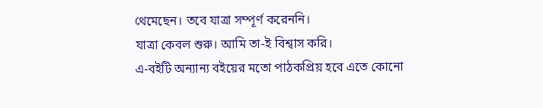থেমেছেন। তবে যাত্রা সম্পূর্ণ করেননি।
যাত্রা কেবল শুরু। আমি তা-ই বিশ্বাস করি।
এ-বইটি অন্যান্য বইয়ের মতো পাঠকপ্রিয় হবে এতে কোনো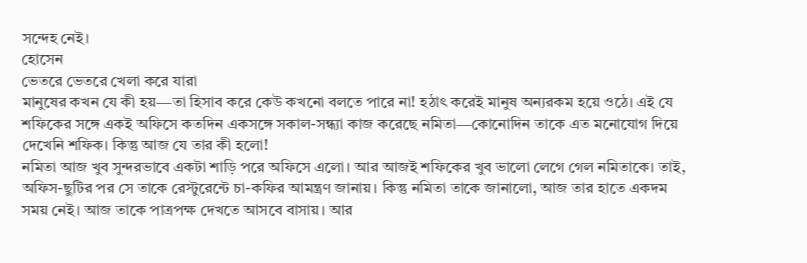সন্দেহ নেই।
হোসেন
ভেতরে ভেতরে খেলা করে যারা
মানুষের কখন যে কী হয়―তা হিসাব করে কেউ কখনো বলতে পারে না! হঠাৎ করেই মানুষ অন্যরকম হয়ে ওঠে। এই যে শফিকের সঙ্গে একই অফিসে কতদিন একসঙ্গে সকাল-সন্ধ্যা কাজ করেছে নমিতা―কোনোদিন তাকে এত মনোযোগ দিয়ে দেখেনি শফিক। কিন্তু আজ যে তার কী হলো!
নমিতা আজ খুব সুন্দরভাবে একটা শাড়ি পরে অফিসে এলো। আর আজই শফিকের খুব ভালো লেগে গেল নমিতাকে। তাই, অফিস-ছুটির পর সে তাকে রেস্টুরেন্টে চা-কফির আমন্ত্রণ জানায়। কিন্তু নমিতা তাকে জানালো, আজ তার হাতে একদম সময় নেই। আজ তাকে পাত্রপক্ষ দেখতে আসবে বাসায়। আর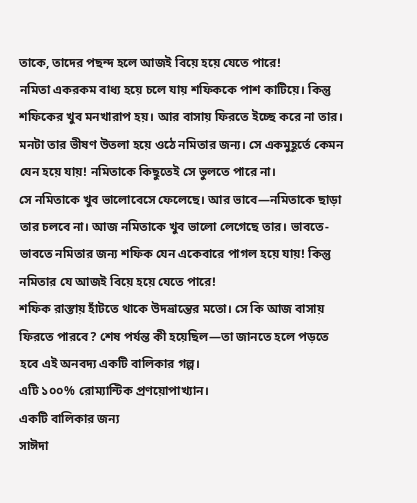তাকে, তাদের পছন্দ হলে আজই বিয়ে হয়ে যেতে পারে!
নমিতা একরকম বাধ্য হয়ে চলে যায় শফিককে পাশ কাটিয়ে। কিন্তু শফিকের খুব মনখারাপ হয়। আর বাসায় ফিরতে ইচ্ছে করে না তার। মনটা তার ভীষণ উতলা হয়ে ওঠে নমিতার জন্য। সে একমুহূর্তে কেমন যেন হয়ে যায়! নমিতাকে কিছুতেই সে ভুলতে পারে না।
সে নমিতাকে খুব ভালোবেসে ফেলেছে। আর ভাবে―নমিতাকে ছাড়া তার চলবে না। আজ নমিতাকে খুব ভালো লেগেছে তার। ভাবতে-ভাবতে নমিতার জন্য শফিক যেন একেবারে পাগল হয়ে যায়! কিন্তু নমিতার যে আজই বিয়ে হয়ে যেতে পারে!
শফিক রাস্তায় হাঁটতে থাকে উদভ্রান্তের মতো। সে কি আজ বাসায় ফিরতে পারবে? শেষ পর্যন্ত কী হয়েছিল―তা জানতে হলে পড়তে হবে এই অনবদ্য একটি বালিকার গল্প।
এটি ১০০% রোম্যান্টিক প্রণয়োপাখ্যান।
একটি বালিকার জন্য
সাঈদা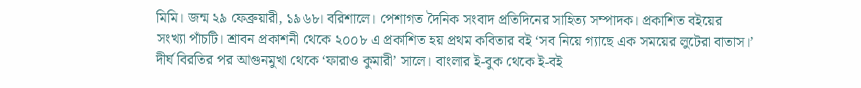মিমি। জন্ম ২৯ ফেব্রুয়ারী, ১৯৬৮। বরিশালে। পেশাগত দৈনিক সংবাদ প্রতিদিনের সাহিত্য সম্পাদক। প্রকাশিত বইয়ের সংখ্যা পাঁচটি। শ্রাবন প্রকাশনী থেকে ২০০৮ এ প্রকাশিত হয় প্রথম কবিতার বই ‘সব নিয়ে গ্যাছে এক সময়ের লুটেরা বাতাস।’ দীর্ঘ বিরতির পর আগুনমুখা থেকে ‘ফারাও কুমারী’ সালে। বাংলার ই-বুক থেকে ই-বই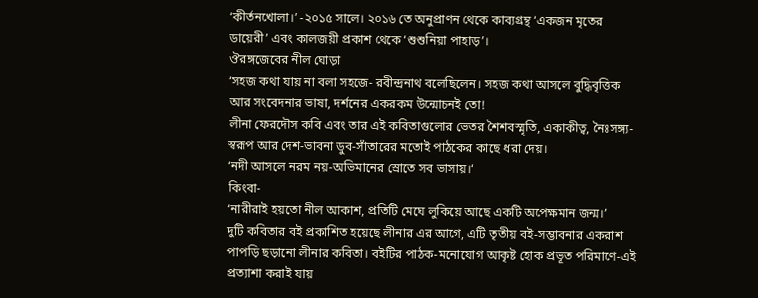‘কীর্তনখোলা।’ -২০১৫ সালে। ২০১৬ তে অনুপ্রাণন থেকে কাব্যগ্রন্থ ‘একজন মৃতের ডায়েরী’ এবং কালজয়ী প্রকাশ থেকে ‘শুশুনিয়া পাহাড়’।
ঔরঙ্গজেবের নীল ঘোড়া
‘সহজ কথা যায় না বলা সহজে- রবীন্দ্রনাথ বলেছিলেন। সহজ কথা আসলে বুদ্ধিবৃত্তিক আর সংবেদনার ভাষা, দর্শনের একরকম উন্মোচনই তো!
লীনা ফেরদৌস কবি এবং তার এই কবিতাগুলোর ভেতর শৈশবস্মৃতি, একাকীত্ব, নৈঃসঙ্গ্য-স্বরূপ আর দেশ-ভাবনা ডুব-সাঁতারের মতোই পাঠকের কাছে ধরা দেয়।
‘নদী আসলে নরম নয়-অভিমানের স্রোতে সব ভাসায়।‘
কিংবা-
‘নারীরাই হয়তো নীল আকাশ, প্রতিটি মেঘে লুকিয়ে আছে একটি অপেক্ষমান জন্ম।’
দুটি কবিতার বই প্রকাশিত হয়েছে লীনার এর আগে, এটি তৃতীয় বই-সম্ভাবনার একরাশ পাপড়ি ছড়ানো লীনার কবিতা। বইটির পাঠক-মনোযোগ আকৃষ্ট হোক প্রভূত পরিমাণে-এই প্রত্যাশা করাই যায়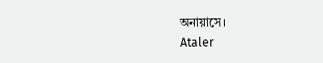অনায়াসে।
Ataler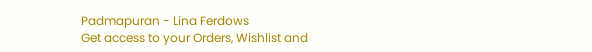Padmapuran - Lina Ferdows
Get access to your Orders, Wishlist and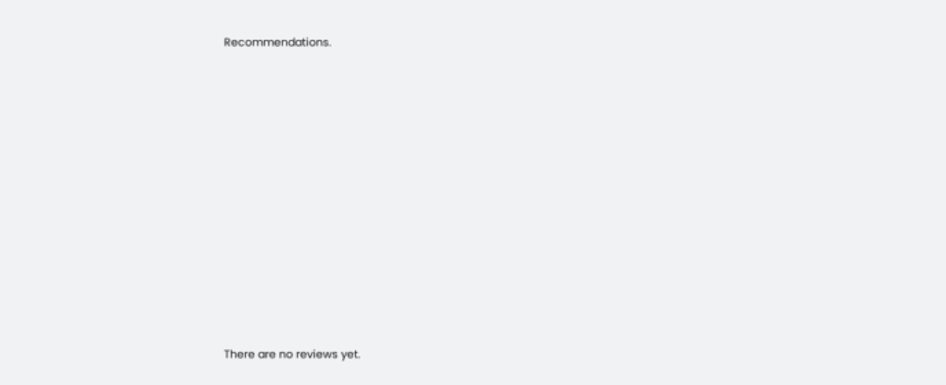Recommendations.















There are no reviews yet.